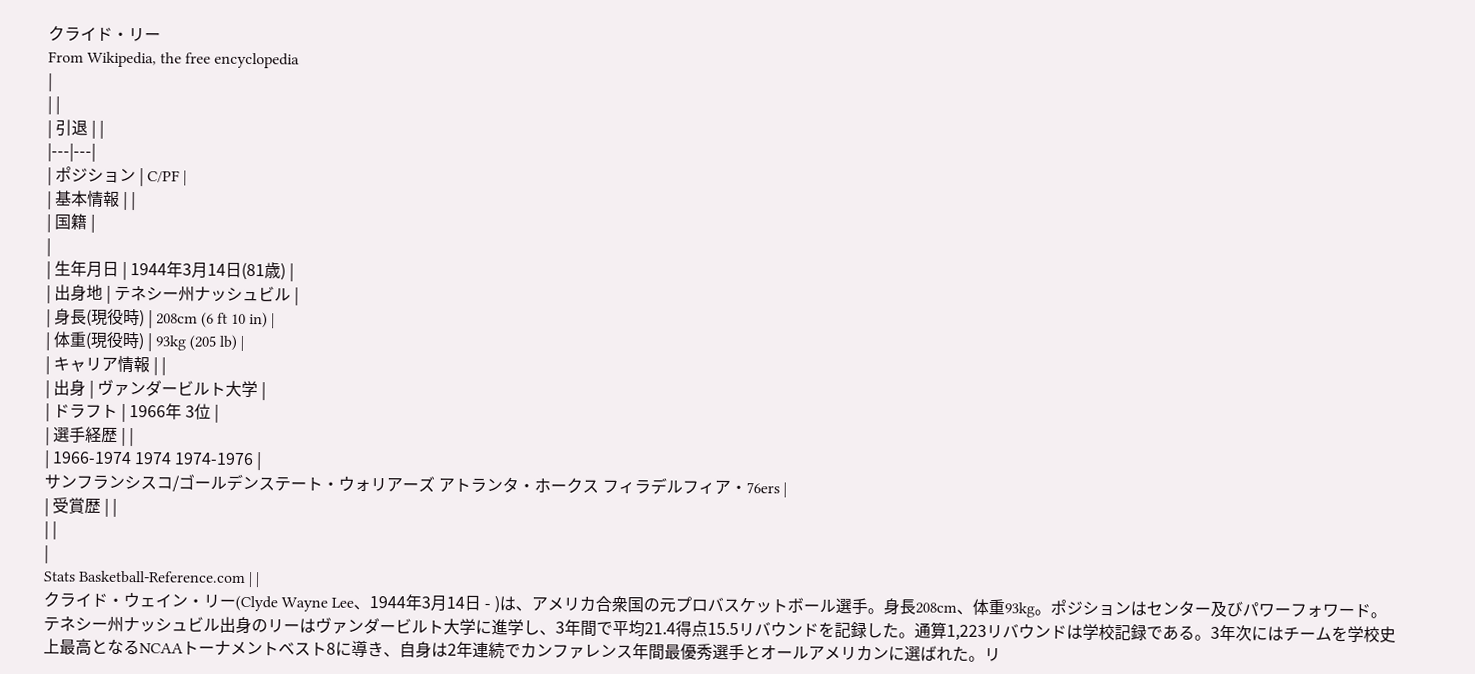クライド・リー
From Wikipedia, the free encyclopedia
|
| |
| 引退 | |
|---|---|
| ポジション | C/PF |
| 基本情報 | |
| 国籍 |
|
| 生年月日 | 1944年3月14日(81歳) |
| 出身地 | テネシー州ナッシュビル |
| 身長(現役時) | 208cm (6 ft 10 in) |
| 体重(現役時) | 93kg (205 lb) |
| キャリア情報 | |
| 出身 | ヴァンダービルト大学 |
| ドラフト | 1966年 3位 |
| 選手経歴 | |
| 1966-1974 1974 1974-1976 |
サンフランシスコ/ゴールデンステート・ウォリアーズ アトランタ・ホークス フィラデルフィア・76ers |
| 受賞歴 | |
| |
|
Stats Basketball-Reference.com | |
クライド・ウェイン・リー(Clyde Wayne Lee、1944年3月14日 - )は、アメリカ合衆国の元プロバスケットボール選手。身長208cm、体重93kg。ポジションはセンター及びパワーフォワード。
テネシー州ナッシュビル出身のリーはヴァンダービルト大学に進学し、3年間で平均21.4得点15.5リバウンドを記録した。通算1,223リバウンドは学校記録である。3年次にはチームを学校史上最高となるNCAAトーナメントベスト8に導き、自身は2年連続でカンファレンス年間最優秀選手とオールアメリカンに選ばれた。リ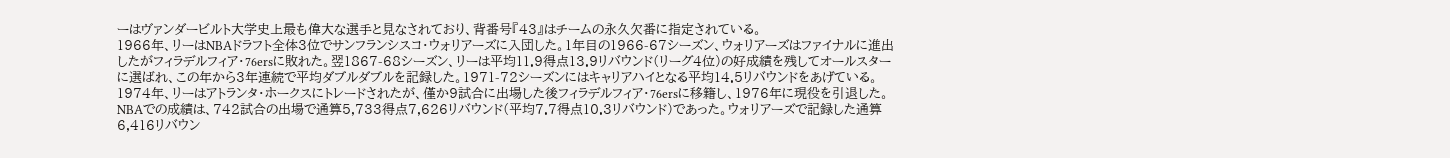ーはヴァンダービルト大学史上最も偉大な選手と見なされており、背番号『43』はチームの永久欠番に指定されている。
1966年、リーはNBAドラフト全体3位でサンフランシスコ・ウォリアーズに入団した。1年目の1966-67シーズン、ウォリアーズはファイナルに進出したがフィラデルフィア・76ersに敗れた。翌1867-68シーズン、リーは平均11.9得点13.9リバウンド(リーグ4位)の好成績を残してオールスターに選ばれ、この年から3年連続で平均ダブルダブルを記録した。1971-72シーズンにはキャリアハイとなる平均14.5リバウンドをあげている。
1974年、リーはアトランタ・ホークスにトレードされたが、僅か9試合に出場した後フィラデルフィア・76ersに移籍し、1976年に現役を引退した。NBAでの成績は、742試合の出場で通算5,733得点7,626リバウンド(平均7.7得点10.3リバウンド)であった。ウォリアーズで記録した通算6,416リバウン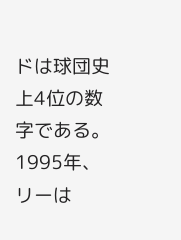ドは球団史上4位の数字である。
1995年、リーは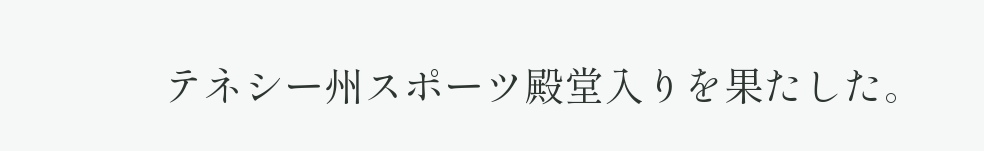テネシー州スポーツ殿堂入りを果たした。